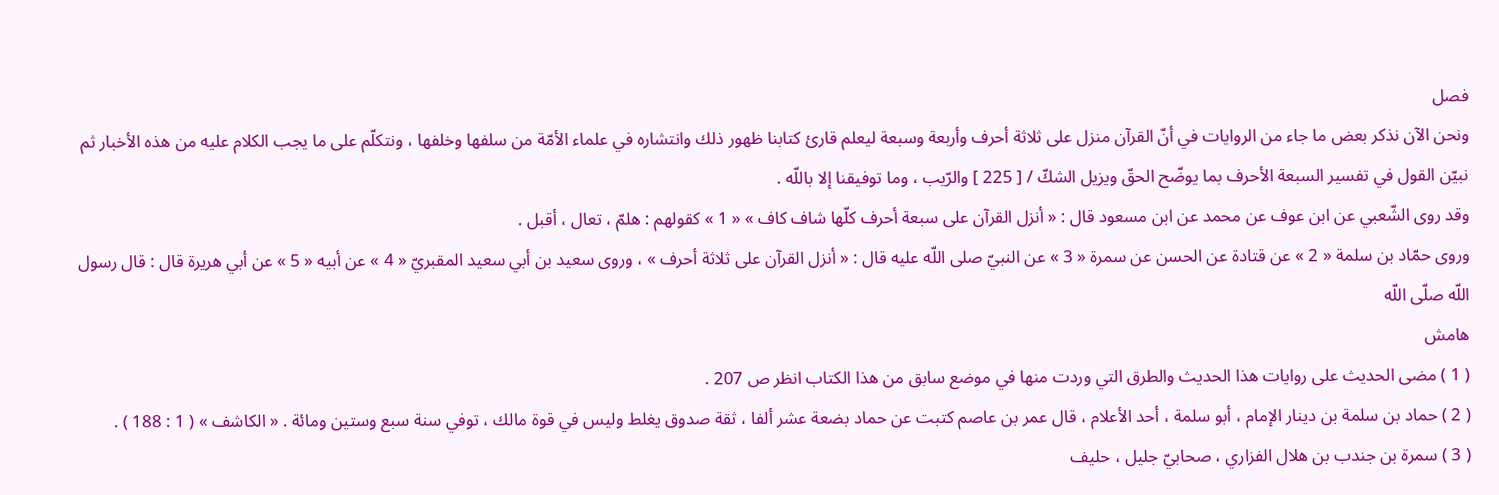فصل
ونحن الآن نذكر بعض ما جاء من الروايات في أنّ القرآن منزل على ثلاثة أحرف وأربعة وسبعة ليعلم قارئ كتابنا ظهور ذلك وانتشاره في علماء الأمّة من سلفها وخلفها ، ونتكلّم على ما يجب الكلام عليه من هذه الأخبار ثم نبيّن القول في تفسير السبعة الأحرف بما يوضّح الحقّ ويزيل الشكّ / [ 225 ] والرّيب ، وما توفيقنا إلا باللّه .
وقد روى الشّعبي عن ابن عوف عن محمد عن ابن مسعود قال : « أنزل القرآن على سبعة أحرف كلّها شاف كاف » « 1 » كقولهم : هلمّ ، تعال ، أقبل .
وروى حمّاد بن سلمة « 2 » عن قتادة عن الحسن عن سمرة « 3 » عن النبيّ صلى اللّه عليه قال : « أنزل القرآن على ثلاثة أحرف » ، وروى سعيد بن أبي سعيد المقبريّ « 4 » عن أبيه « 5 » عن أبي هريرة قال : قال رسول اللّه صلّى اللّه
هامش
( 1 ) مضى الحديث على روايات هذا الحديث والطرق التي وردت منها في موضع سابق من هذا الكتاب انظر ص 207 .
( 2 ) حماد بن سلمة بن دينار الإمام ، أبو سلمة ، أحد الأعلام ، قال عمر بن عاصم كتبت عن حماد بضعة عشر ألفا ، ثقة صدوق يغلط وليس في قوة مالك ، توفي سنة سبع وستين ومائة . « الكاشف » ( 1 : 188 ) .
( 3 ) سمرة بن جندب بن هلال الفزاري ، صحابيّ جليل ، حليف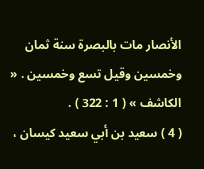الأنصار مات بالبصرة سنة ثمان وخمسين وقيل تسع وخمسين . « الكاشف » ( 1 : 322 ) .
( 4 ) سعيد بن أبي سعيد كيسان ،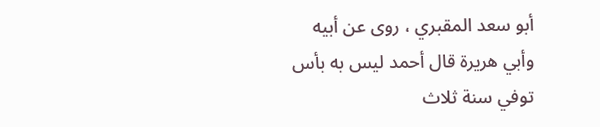أبو سعد المقبري ، روى عن أبيه وأبي هريرة قال أحمد ليس به بأس توفي سنة ثلاث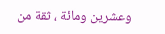وعشرين ومائة ، ثقة من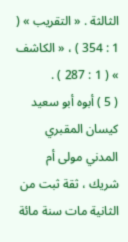الثالثة . « التقريب » ( 1 : 354 ) ، « الكاشف » ( 1 : 287 ) .
( 5 ) أبوه أبو سعيد كيسان المقبري المدني مولى أم شريك ، ثقة ثبت من الثانية مات سنة مائة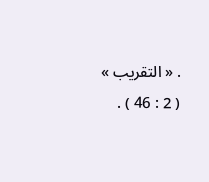. « التقريب » ( 2 : 46 ) .